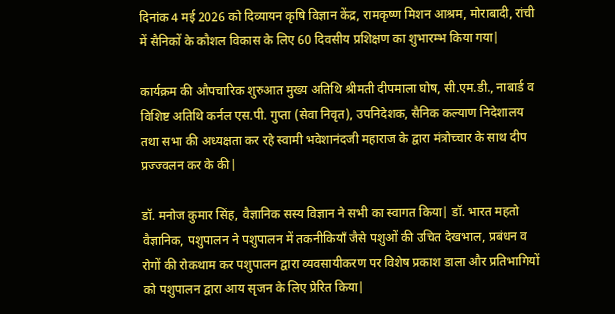दिनांक 4 मई 2026 को दिव्यायन कृषि विज्ञान केंद्र, रामकृष्ण मिशन आश्रम, मोराबादी, रांची में सैनिकों के कौशल विकास के लिए 60 दिवसीय प्रशिक्षण का शुभारम्भ किया गया|

कार्यक्रम की औपचारिक शुरुआत मुख्य अतिथि श्रीमती दीपमाला घोष, सी.एम.डी., नाबार्ड व विशिष्ट अतिथि कर्नल एस.पी. गुप्ता (सेवा निवृत), उपनिदेशक, सैनिक कल्याण निदेशालय तथा सभा की अध्यक्षता कर रहे स्वामी भवेशानंदजी महाराज के द्वारा मंत्रोच्चार के साथ दीप प्रज्ज्वलन कर के की|

डॉ. मनोज कुमार सिंह, वैज्ञानिक सस्य विज्ञान ने सभी का स्वागत किया| डॉ. भारत महतो वैज्ञानिक, पशुपालन ने पशुपालन में तकनीकियाँ जैसे पशुओं की उचित देखभाल, प्रबंधन व रोगों की रोकथाम कर पशुपालन द्वारा व्यवसायीकरण पर विशेष प्रकाश डाला और प्रतिभागियों को पशुपालन द्वारा आय सृजन के लिए प्रेरित किया|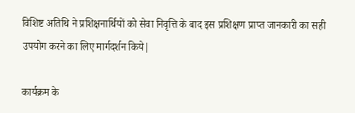विशिष्ट अतिथि ने प्रशिक्षनार्थियों को सेवा निवृत्ति के बाद इस प्रशिक्षण प्राप्त जानकारी का सही उपयोग करने का लिए मार्गदर्शन किये|

कार्यक्रम के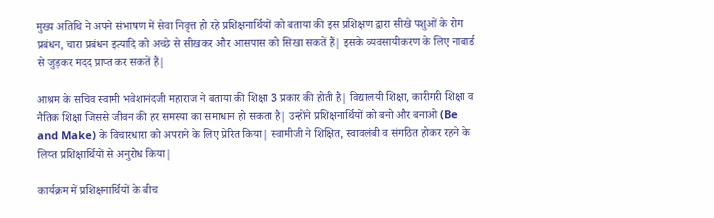मुख्य अतिथि ने अपने संभाषण में सेवा निवृत्त हो रहे प्रशिक्षनार्थियों को बताया की इस प्रशिक्षण द्वारा सीखे पशुओं के रोग प्रबंधन, चारा प्रबंधन इत्यादि को अच्छे से सीखकर और आसपास को सिखा सकतें हैं| इसके व्यवसायीकरण के लिए नाबार्ड से जुड़कर मदद प्राप्त कर सकतें हैं|

आश्रम के सचिव स्वामी भवेशानंदजी महाराज ने बताया की शिक्षा 3 प्रकार की होती है| विद्यालयी शिक्षा, कारीगरी शिक्षा व नैतिक शिक्षा जिससे जीवन की हर समस्या का समाधान हो सकता है| उन्होंने प्रशिक्षनार्थियों को बनो और बनाओ (Be and Make) के विचारधारा को अपराने के लिए प्रेरित किया| स्वामीजी ने शिक्षित, स्वावलंबी व संगठित होकर रहने के लिय्त प्रशिक्षार्थियों से अनुरोध किया|

कार्यक्रम में प्रशिक्षनार्थियों के बीच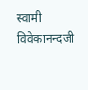स्वामी विवेकानन्दजी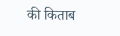की किताब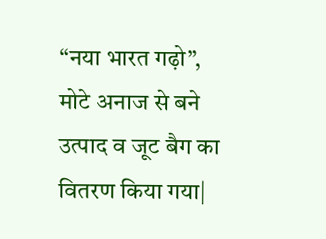“नया भारत गढ़ो”, मोटे अनाज से बने उत्पाद व जूट बैग का वितरण किया गया|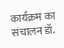कार्यक्रम का संचालन डॉ.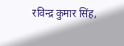रविन्द्र कुमार सिंह,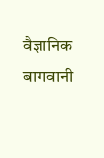वैज्ञानिक बागवानी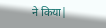ने किया|